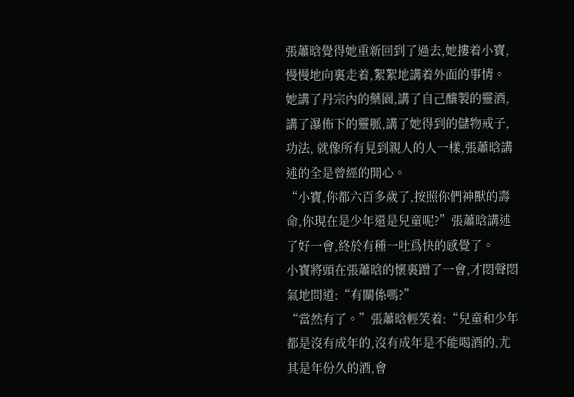張蕭晗覺得她重新回到了過去,她摟着小寶,慢慢地向裏走着,絮絮地講着外面的事情。
她講了丹宗內的藥園,講了自己釀製的靈酒,講了瀑佈下的靈脈,講了她得到的儲物戒子,功法, 就像所有見到親人的人一樣,張蕭晗講述的全是曾經的開心。
“小寶,你都六百多歲了,按照你們神獸的壽命,你現在是少年還是兒童呢?”張蕭晗講述了好一會,終於有種一吐爲快的感覺了。
小寶將頭在張蕭晗的懷裏蹭了一會,才悶聲悶氣地問道:“有關係嗎?”
“當然有了。”張蕭晗輕笑着:“兒童和少年都是沒有成年的,沒有成年是不能喝酒的,尤其是年份久的酒,會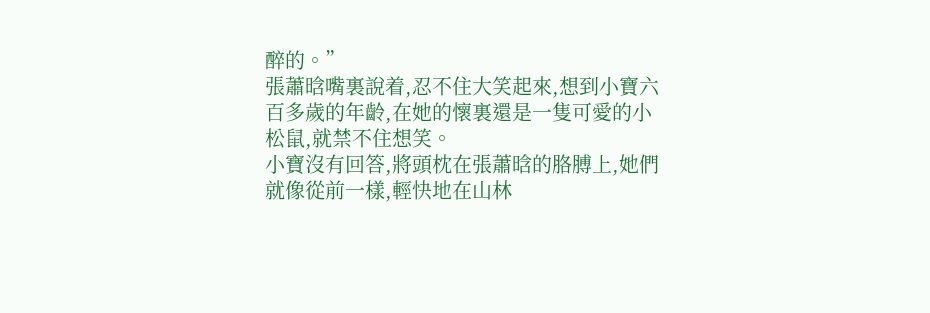醉的。”
張蕭晗嘴裏說着,忍不住大笑起來,想到小寶六百多歲的年齡,在她的懷裏還是一隻可愛的小松鼠,就禁不住想笑。
小寶沒有回答,將頭枕在張蕭晗的胳膊上,她們就像從前一樣,輕快地在山林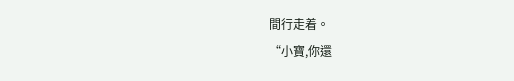間行走着。
“小寶,你還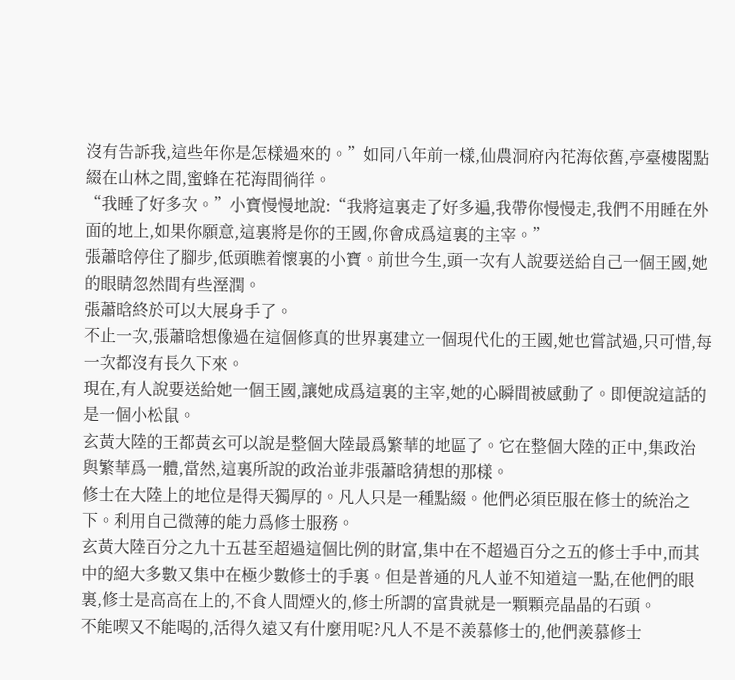沒有告訴我,這些年你是怎樣過來的。”如同八年前一樣,仙農洞府內花海依舊,亭臺樓閣點綴在山林之間,蜜蜂在花海間徜徉。
“我睡了好多次。”小寶慢慢地說:“我將這裏走了好多遍,我帶你慢慢走,我們不用睡在外面的地上,如果你願意,這裏將是你的王國,你會成爲這裏的主宰。”
張蕭晗停住了腳步,低頭瞧着懷裏的小寶。前世今生,頭一次有人說要送給自己一個王國,她的眼睛忽然間有些溼潤。
張蕭晗終於可以大展身手了。
不止一次,張蕭晗想像過在這個修真的世界裏建立一個現代化的王國,她也嘗試過,只可惜,每一次都沒有長久下來。
現在,有人說要送給她一個王國,讓她成爲這裏的主宰,她的心瞬間被感動了。即便說這話的是一個小松鼠。
玄黃大陸的王都黃玄可以說是整個大陸最爲繁華的地區了。它在整個大陸的正中,集政治與繁華爲一體,當然,這裏所說的政治並非張蕭晗猜想的那樣。
修士在大陸上的地位是得天獨厚的。凡人只是一種點綴。他們必須臣服在修士的統治之下。利用自己微薄的能力爲修士服務。
玄黃大陸百分之九十五甚至超過這個比例的財富,集中在不超過百分之五的修士手中,而其中的絕大多數又集中在極少數修士的手裏。但是普通的凡人並不知道這一點,在他們的眼裏,修士是高高在上的,不食人間煙火的,修士所謂的富貴就是一顆顆亮晶晶的石頭。
不能喫又不能喝的,活得久遠又有什麼用呢?凡人不是不羨慕修士的,他們羨慕修士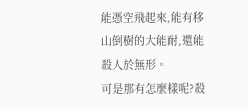能憑空飛起來,能有移山倒樹的大能耐,還能殺人於無形。
可是那有怎麼樣呢?殺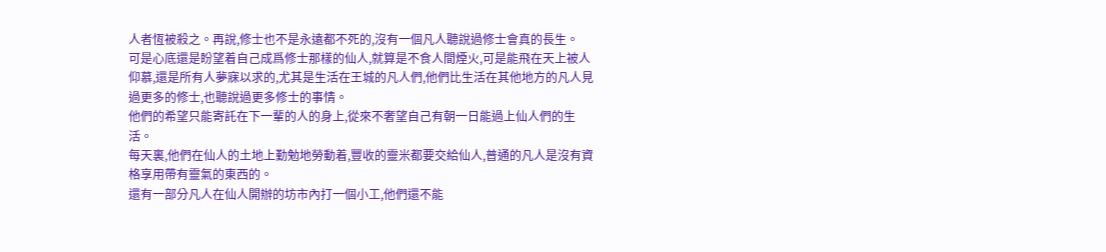人者恆被殺之。再說,修士也不是永遠都不死的,沒有一個凡人聽說過修士會真的長生。
可是心底還是盼望着自己成爲修士那樣的仙人,就算是不食人間煙火,可是能飛在天上被人仰慕,還是所有人夢寐以求的,尤其是生活在王城的凡人們,他們比生活在其他地方的凡人見過更多的修士,也聽說過更多修士的事情。
他們的希望只能寄託在下一輩的人的身上,從來不奢望自己有朝一日能過上仙人們的生活。
每天裏,他們在仙人的土地上勤勉地勞動着,豐收的靈米都要交給仙人,普通的凡人是沒有資格享用帶有靈氣的東西的。
還有一部分凡人在仙人開辦的坊市內打一個小工,他們還不能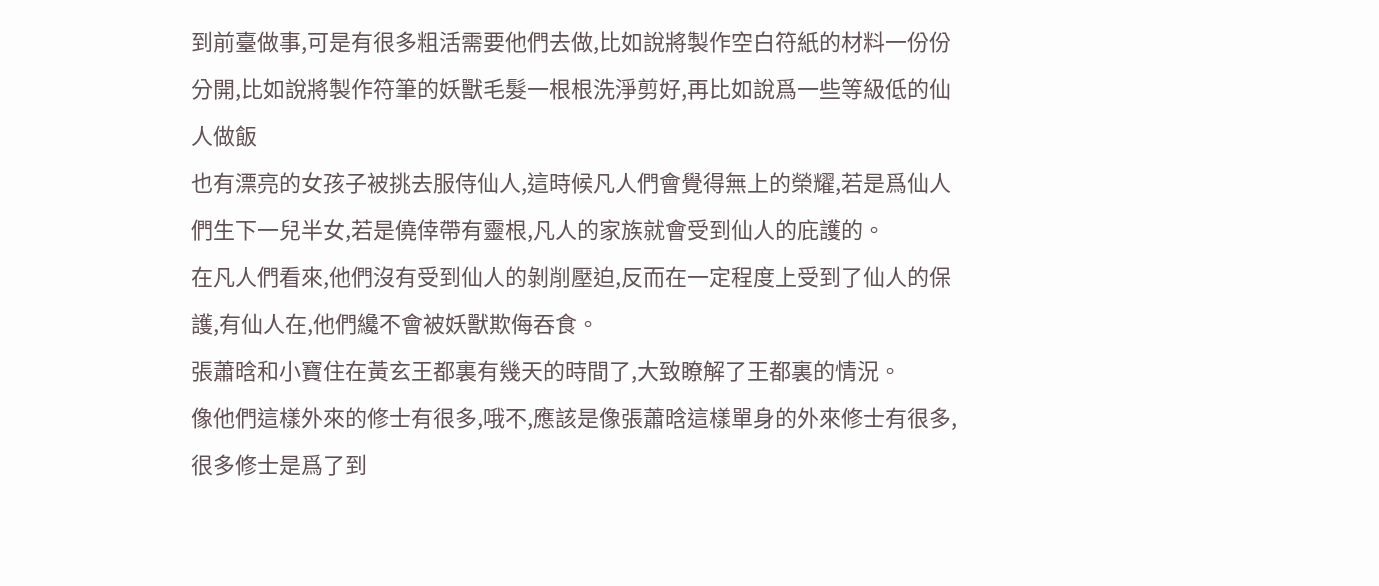到前臺做事,可是有很多粗活需要他們去做,比如說將製作空白符紙的材料一份份分開,比如說將製作符筆的妖獸毛髮一根根洗淨剪好,再比如說爲一些等級低的仙人做飯
也有漂亮的女孩子被挑去服侍仙人,這時候凡人們會覺得無上的榮耀,若是爲仙人們生下一兒半女,若是僥倖帶有靈根,凡人的家族就會受到仙人的庇護的。
在凡人們看來,他們沒有受到仙人的剝削壓迫,反而在一定程度上受到了仙人的保護,有仙人在,他們纔不會被妖獸欺侮吞食。
張蕭晗和小寶住在黃玄王都裏有幾天的時間了,大致瞭解了王都裏的情況。
像他們這樣外來的修士有很多,哦不,應該是像張蕭晗這樣單身的外來修士有很多,很多修士是爲了到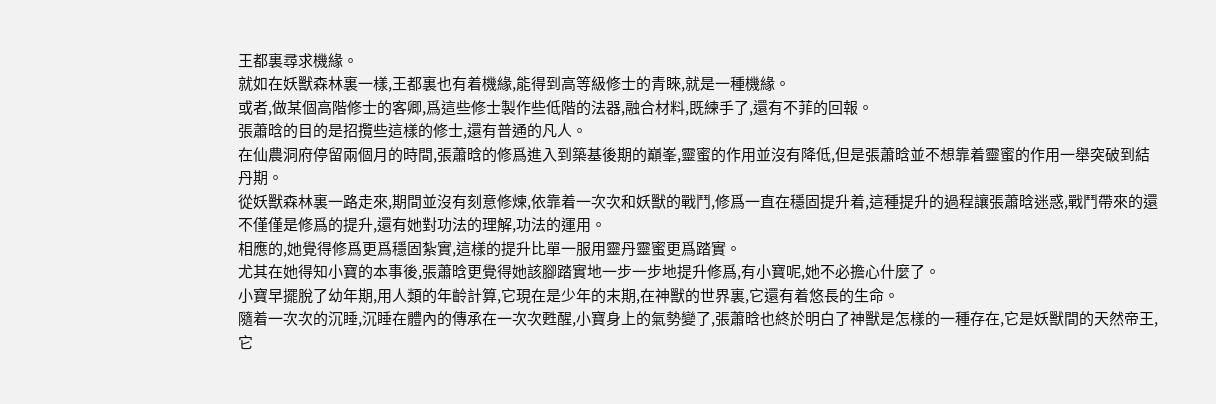王都裏尋求機緣。
就如在妖獸森林裏一樣,王都裏也有着機緣,能得到高等級修士的青睞,就是一種機緣。
或者,做某個高階修士的客卿,爲這些修士製作些低階的法器,融合材料,既練手了,還有不菲的回報。
張蕭晗的目的是招攬些這樣的修士,還有普通的凡人。
在仙農洞府停留兩個月的時間,張蕭晗的修爲進入到築基後期的巔峯,靈蜜的作用並沒有降低,但是張蕭晗並不想靠着靈蜜的作用一舉突破到結丹期。
從妖獸森林裏一路走來,期間並沒有刻意修煉,依靠着一次次和妖獸的戰鬥,修爲一直在穩固提升着,這種提升的過程讓張蕭晗迷惑,戰鬥帶來的還不僅僅是修爲的提升,還有她對功法的理解,功法的運用。
相應的,她覺得修爲更爲穩固紮實,這樣的提升比單一服用靈丹靈蜜更爲踏實。
尤其在她得知小寶的本事後,張蕭晗更覺得她該腳踏實地一步一步地提升修爲,有小寶呢,她不必擔心什麼了。
小寶早擺脫了幼年期,用人類的年齡計算,它現在是少年的末期,在神獸的世界裏,它還有着悠長的生命。
隨着一次次的沉睡,沉睡在體內的傳承在一次次甦醒,小寶身上的氣勢變了,張蕭晗也終於明白了神獸是怎樣的一種存在,它是妖獸間的天然帝王,它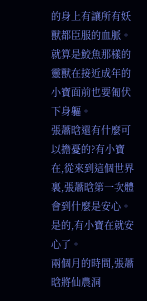的身上有讓所有妖獸都臣服的血脈。
就算是鮫魚那樣的靈獸在接近成年的小寶面前也要匍伏下身軀。
張蕭晗還有什麼可以擔憂的?有小寶在,從來到這個世界裏,張蕭晗第一次體會到什麼是安心。
是的,有小寶在就安心了。
兩個月的時間,張蕭晗將仙農洞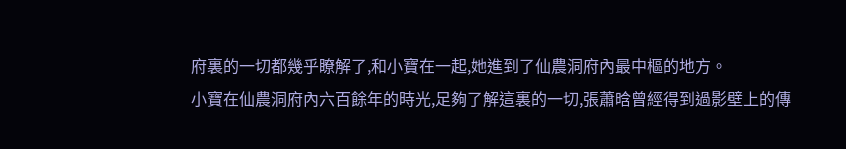府裏的一切都幾乎瞭解了,和小寶在一起,她進到了仙農洞府內最中樞的地方。
小寶在仙農洞府內六百餘年的時光,足夠了解這裏的一切,張蕭晗曾經得到過影壁上的傳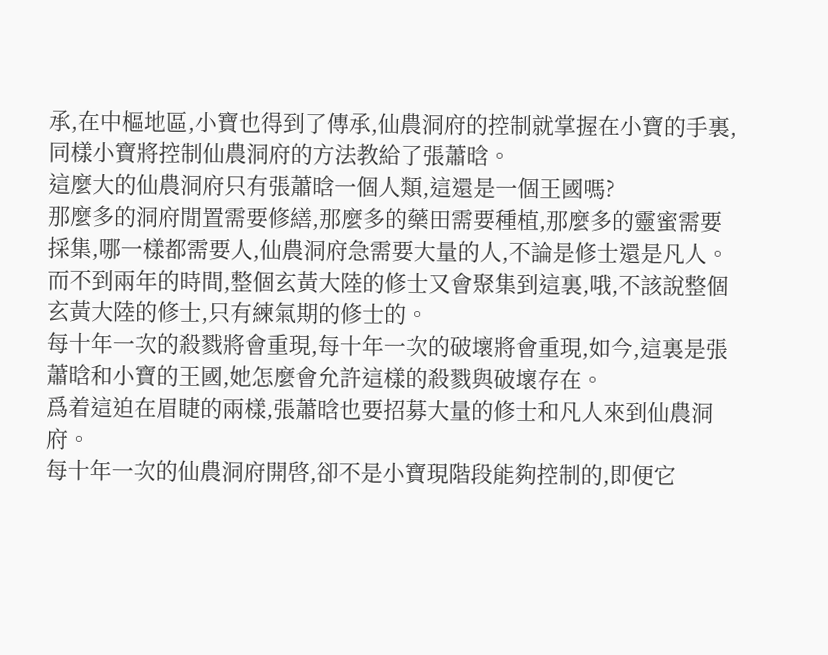承,在中樞地區,小寶也得到了傳承,仙農洞府的控制就掌握在小寶的手裏,同樣小寶將控制仙農洞府的方法教給了張蕭晗。
這麼大的仙農洞府只有張蕭晗一個人類,這還是一個王國嗎?
那麼多的洞府閒置需要修繕,那麼多的藥田需要種植,那麼多的靈蜜需要採集,哪一樣都需要人,仙農洞府急需要大量的人,不論是修士還是凡人。
而不到兩年的時間,整個玄黃大陸的修士又會聚集到這裏,哦,不該說整個玄黃大陸的修士,只有練氣期的修士的。
每十年一次的殺戮將會重現,每十年一次的破壞將會重現,如今,這裏是張蕭晗和小寶的王國,她怎麼會允許這樣的殺戮與破壞存在。
爲着這迫在眉睫的兩樣,張蕭晗也要招募大量的修士和凡人來到仙農洞府。
每十年一次的仙農洞府開啓,卻不是小寶現階段能夠控制的,即便它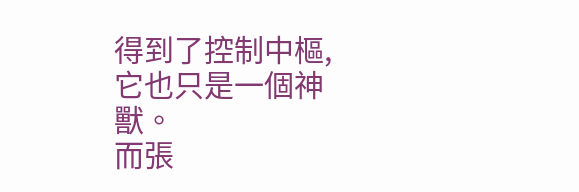得到了控制中樞,它也只是一個神獸。
而張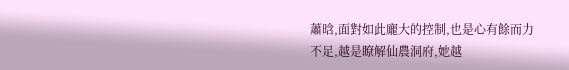蕭晗,面對如此龐大的控制,也是心有餘而力不足,越是瞭解仙農洞府,她越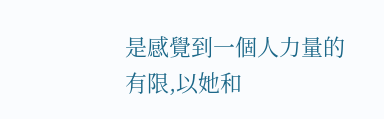是感覺到一個人力量的有限,以她和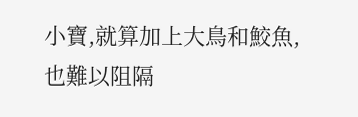小寶,就算加上大鳥和鮫魚,也難以阻隔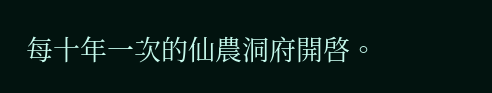每十年一次的仙農洞府開啓。